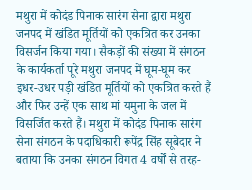मथुरा में कोदंड पिनाक सारंग सेना द्वारा मथुरा जनपद में खंडित मूर्तियों को एकत्रित कर उनका विसर्जन किया गया। सैकड़ों की संख्या में संगठन के कार्यकर्ता पूरे मथुरा जनपद में घूम-घूम कर इधर-उधर पड़ी खंडित मूर्तियों को एकत्रित करते हैं और फिर उन्हें एक साथ मां यमुना के जल में विसर्जित करते हैं। मथुरा में कोदंड पिनाक सारंग सेना संगठन के पदाधिकारी रूपेंद्र सिंह सूबेदार ने बताया कि उनका संगठन विगत 4 वर्षों से तरह-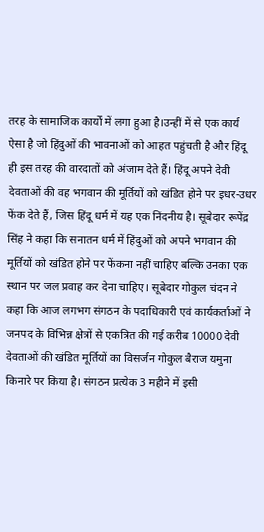तरह के सामाजिक कार्यों में लगा हुआ है।उन्हीं में से एक कार्य ऐसा है जो हिंदुओं की भावनाओं को आहत पहुंचती है और हिंदू ही इस तरह की वारदातों को अंजाम देते हैं। हिंदू अपने देवी देवताओं की वह भगवान की मूर्तियों को खंडित होने पर इधर-उधर फेंक देते हैं, जिस हिंदू धर्म में यह एक निंदनीय है। सूबेदार रूपेंद्र सिंह ने कहा कि सनातन धर्म में हिंदुओं को अपने भगवान की मूर्तियों को खंडित होने पर फेंकना नहीं चाहिए बल्कि उनका एक स्थान पर जल प्रवाह कर देना चाहिए। सूबेदार गोकुल चंदन ने कहा कि आज लगभग संगठन के पदाधिकारी एवं कार्यकर्ताओं ने जनपद के विभिन्न क्षेत्रों से एकत्रित की गई करीब 10000 देवी देवताओं की खंडित मूर्तियों का विसर्जन गोकुल बैराज यमुना किनारे पर किया है। संगठन प्रत्येक 3 महीने में इसी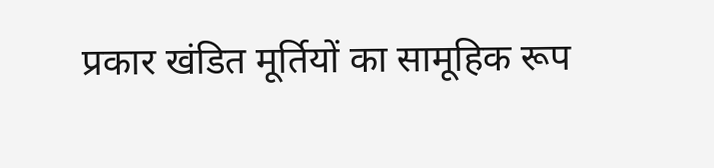प्रकार खंडित मूर्तियों का सामूहिक रूप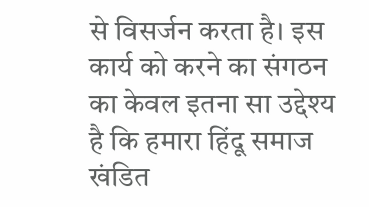से विसर्जन करता है। इस कार्य को करने का संगठन का केवल इतना सा उद्देश्य है कि हमारा हिंदू समाज खंडित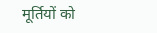मूर्तियों को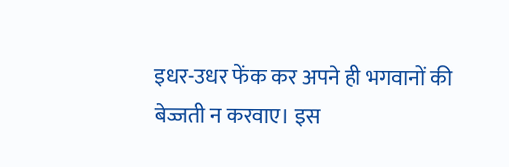इधर-उधर फेंक कर अपने ही भगवानों की बेज्जती न करवाए। इस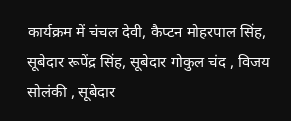कार्यक्रम में चंचल देवी, कैप्टन मोहरपाल सिंह, सूबेदार रूपेंद्र सिंह, सूबेदार गोकुल चंद , विजय सोलंकी , सूबेदार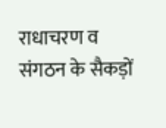राधाचरण व संगठन के सैकड़ों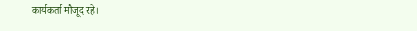कार्यकर्ता मौजूद रहे।